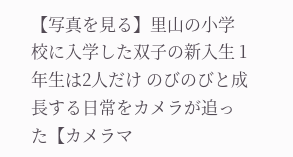【写真を見る】里山の小学校に入学した双子の新入生 1年生は2人だけ のびのびと成長する日常をカメラが追った【カメラマ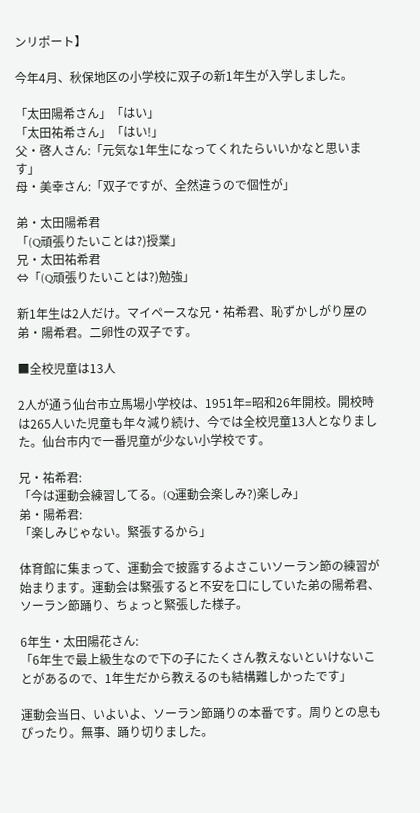ンリポート】

今年4月、秋保地区の小学校に双子の新1年生が入学しました。

「太田陽希さん」「はい」
「太田祐希さん」「はい!」
父・啓人さん:「元気な1年生になってくれたらいいかなと思います」
母・美幸さん:「双子ですが、全然違うので個性が」

弟・太田陽希君
「(Q頑張りたいことは?)授業」
兄・太田祐希君
⇔「(Q頑張りたいことは?)勉強」

新1年生は2人だけ。マイペースな兄・祐希君、恥ずかしがり屋の弟・陽希君。二卵性の双子です。

■全校児童は13人

2人が通う仙台市立馬場小学校は、1951年=昭和26年開校。開校時は265人いた児童も年々減り続け、今では全校児童13人となりました。仙台市内で一番児童が少ない小学校です。

兄・祐希君:
「今は運動会練習してる。(Q運動会楽しみ?)楽しみ」
弟・陽希君:
「楽しみじゃない。緊張するから」

体育館に集まって、運動会で披露するよさこいソーラン節の練習が始まります。運動会は緊張すると不安を口にしていた弟の陽希君、ソーラン節踊り、ちょっと緊張した様子。

6年生・太田陽花さん:
「6年生で最上級生なので下の子にたくさん教えないといけないことがあるので、1年生だから教えるのも結構難しかったです」

運動会当日、いよいよ、ソーラン節踊りの本番です。周りとの息もぴったり。無事、踊り切りました。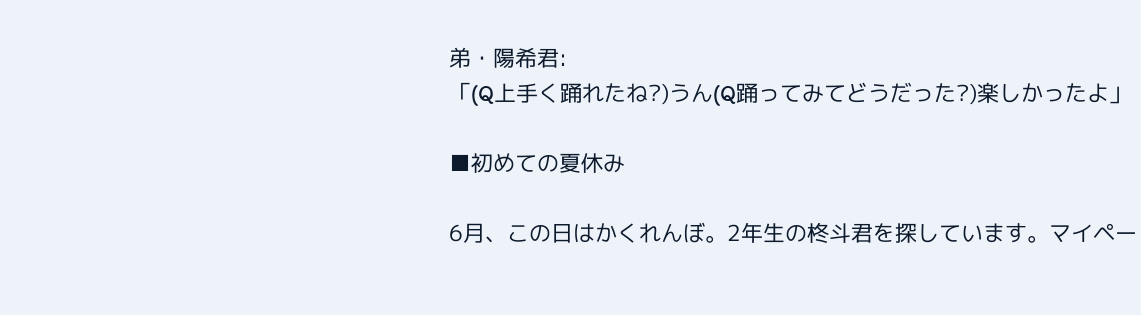弟・陽希君:
「(Q上手く踊れたね?)うん(Q踊ってみてどうだった?)楽しかったよ」

■初めての夏休み

6月、この日はかくれんぼ。2年生の柊斗君を探しています。マイペー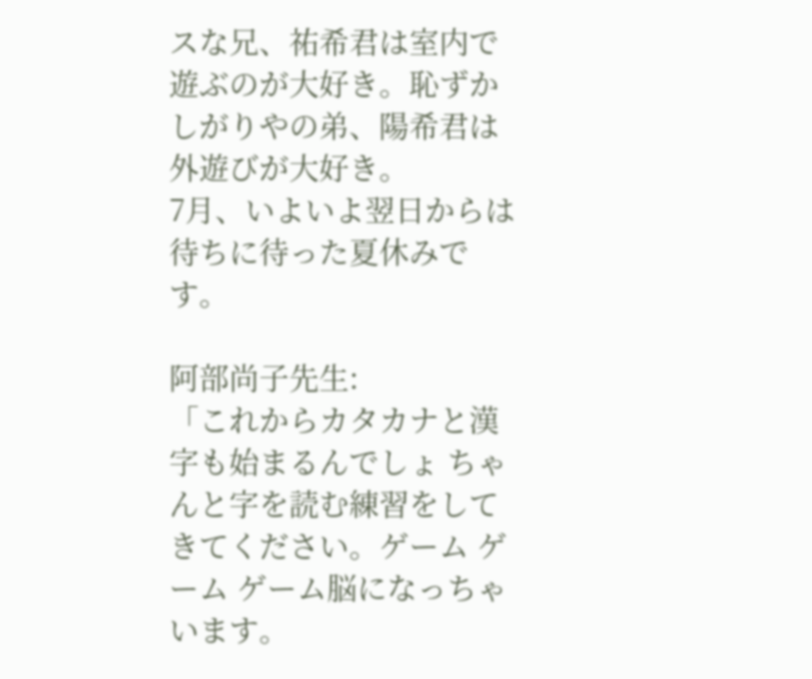スな兄、祐希君は室内で遊ぶのが大好き。恥ずかしがりやの弟、陽希君は外遊びが大好き。
7月、いよいよ翌日からは待ちに待った夏休みです。

阿部尚子先生:
「これからカタカナと漢字も始まるんでしょ ちゃんと字を読む練習をしてきてください。ゲーム ゲーム ゲーム脳になっちゃいます。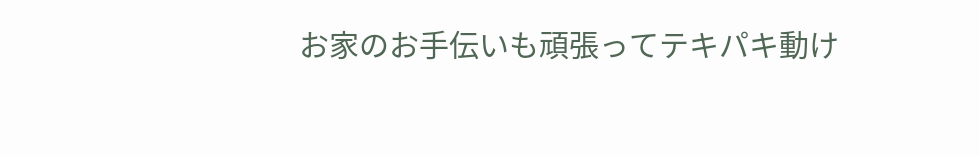お家のお手伝いも頑張ってテキパキ動け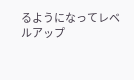るようになってレベルアップ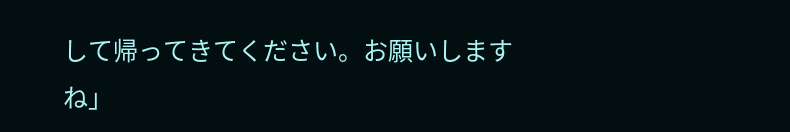して帰ってきてください。お願いしますね」